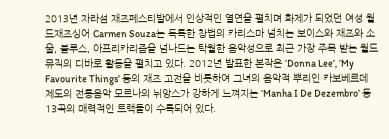2013년 자라섬 재즈페스티발에서 인상적인 열연을 펼치며 화제가 되었던 여성 월드재즈싱어 Carmen Souza는 독특한 창법의 카리스마 넘치는 보이스와 재즈와 소울, 블루스, 아프리카리즘을 넘나드는 탁월한 음악성으로 최근 가장 주목 받는 월드뮤직의 디바로 활동을 펼치고 있다. 2012년 발표한 본작은 ‘Donna Lee’, ‘My Favourite Things’ 등의 재즈 고전을 비롯하여 그녀의 음악적 뿌리인 카보베르데 제도의 전통음악 모르나의 뉘앙스가 강하게 느껴지는 ‘Manha I De Dezembro’ 등 13곡의 매력적인 트랙들이 수록되어 있다.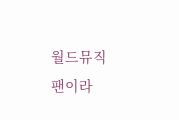월드뮤직 팬이라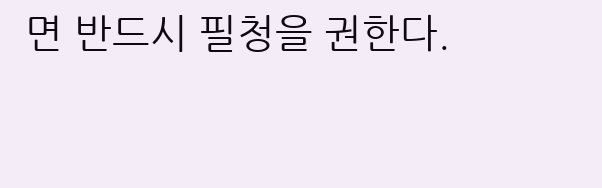면 반드시 필청을 권한다.